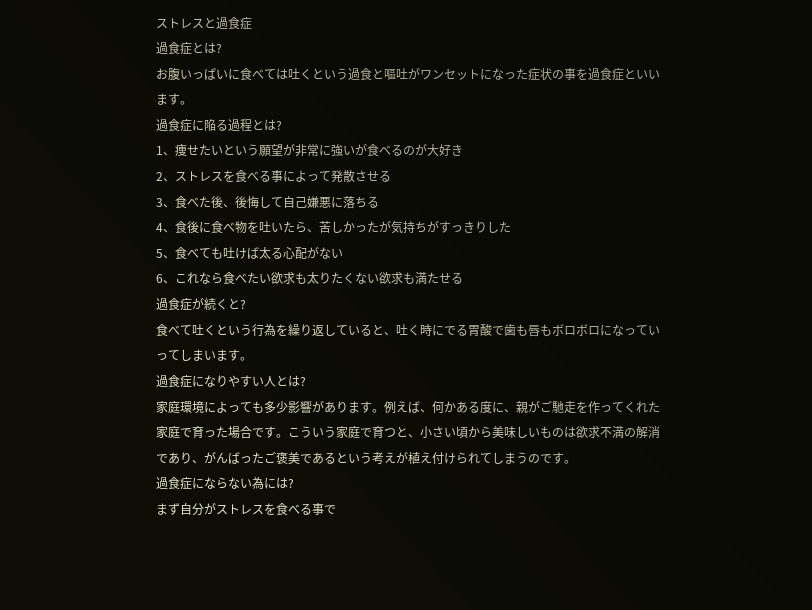ストレスと過食症
過食症とは?
お腹いっぱいに食べては吐くという過食と嘔吐がワンセットになった症状の事を過食症といいます。
過食症に陥る過程とは?
1、痩せたいという願望が非常に強いが食べるのが大好き
2、ストレスを食べる事によって発散させる
3、食べた後、後悔して自己嫌悪に落ちる
4、食後に食べ物を吐いたら、苦しかったが気持ちがすっきりした
5、食べても吐けば太る心配がない
6、これなら食べたい欲求も太りたくない欲求も満たせる
過食症が続くと?
食べて吐くという行為を繰り返していると、吐く時にでる胃酸で歯も唇もボロボロになっていってしまいます。
過食症になりやすい人とは?
家庭環境によっても多少影響があります。例えば、何かある度に、親がご馳走を作ってくれた家庭で育った場合です。こういう家庭で育つと、小さい頃から美味しいものは欲求不満の解消であり、がんばったご褒美であるという考えが植え付けられてしまうのです。
過食症にならない為には?
まず自分がストレスを食べる事で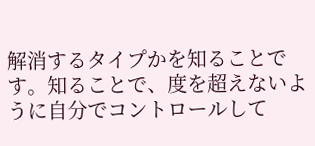解消するタイプかを知ることです。知ることで、度を超えないように自分でコントロールして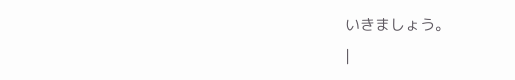いきましょう。
|